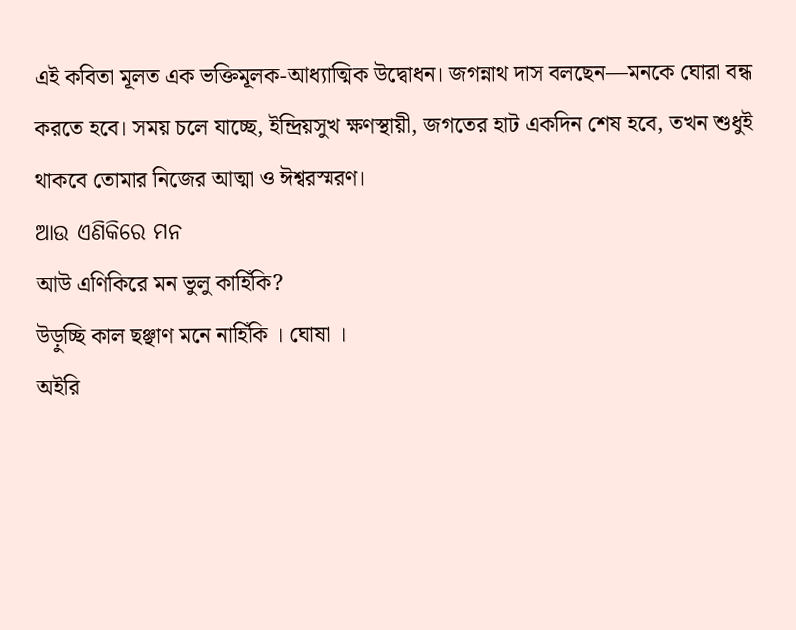এই কবিতা মূলত এক ভক্তিমূলক-আধ্যাত্মিক উদ্বোধন। জগন্নাথ দাস বলছেন—মনকে ঘোরা বন্ধ করতে হবে। সময় চলে যাচ্ছে, ইন্দ্রিয়সুখ ক্ষণস্থায়ী, জগতের হাট একদিন শেষ হবে, তখন শুধুই থাকবে তোমার নিজের আত্মা ও ঈশ্বরস্মরণ।
ଆଉ ଏଣିକିରେ ମନ
আউ এণিকিরে মন ভুলু কাহিঁকি?
উড়ুচ্ছি কাল ছঞ্ছাণ মনে নাহিঁকি । ঘোষা ।
অইরি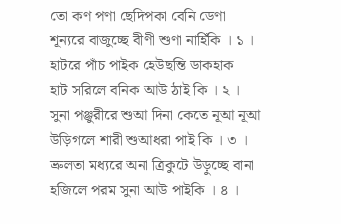তো কণ পণা ছেদিপকা বেনি ডেণা
শূন্যরে বাজুচ্ছে বীণী শুণা নাহিঁকি । ১ ।
হাটরে পাঁচ পাইক হেউছন্তি ডাকহাক
হাট সরিলে বনিক আউ ঠাই কি । ২ ।
সুনা পঞ্জুরীরে শুআ দিনা কেতে নূআ নূআ
উড়িগলে শারী শুআধরা পাই কি । ৩ ।
ভ্ৰুলতা মধ্যরে অনা ত্রিকুটে উড়ুচ্ছে বানা
হজিলে পরম সুনা আউ পাইকি । ৪ ।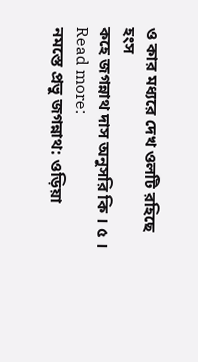ও কার মধ্যরে দেখ ওলটি রহিছে হংস
কহে জগন্নাথ দাস অনুসরি কি । ৫ ।
Read more:
নমস্তে প্রভু জগন্নাথ: ওড়িয়া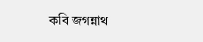কবি জগন্নাথ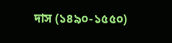দাস (১৪৯০-১৫৫০)